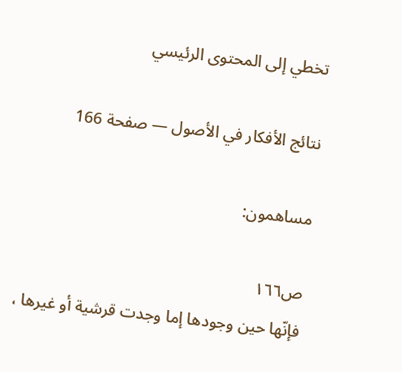تخطي إلى المحتوى الرئيسي

نتائج الأفكار في الأصول — صفحة 166

مساهمون:

ص١٦٦
فإنّها حين وجودها إما وجدت قرشية أو غيرها ،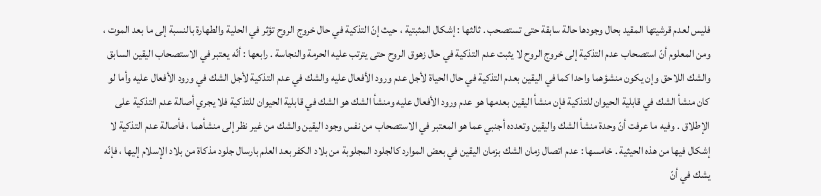فليس لعدم قرشيتها المقيد بحال وجودها حالة سابقة حتى تستصحب . ثالثها : إشكال المثبتية ، حيث إنّ التذكية في حال خروج الروح تؤثر في الحلية والطهارة بالنسبة إلى ما بعد الموت ، ومن المعلوم أنّ استصحاب عدم التذكية إلى خروج الروح لا يثبت عدم التذكية في حال زهوق الروح حتى يترتب عليه الحرمة والنجاسة . رابعها : أنّه يعتبر في الاستصحاب اليقين السابق والشك اللاحق وإن يكون منشؤهما واحدا كما في اليقين بعدم التذكية في حال الحياة لأجل عدم ورود الأفعال عليه والشك في عدم التذكية لأجل الشك في ورود الأفعال عليه وأما لو كان منشأ الشك في قابلية الحيوان للتذكية فإن منشأ اليقين بعدمها هو عدم ورود الأفعال عليه ومنشأ الشك هو الشك في قابلية الحيوان للتذكية فلا يجري أصالة عدم التذكية على الإطلاق . وفيه ما عرفت أنّ وحدة منشأ الشك واليقين وتعدده أجنبي عما هو المعتبر في الاستصحاب من نفس وجود اليقين والشك من غير نظر إلى منشأهما ، فأصالة عدم التذكية لا إشكال فيها من هذه الحيثية . خامسها : عدم اتصال زمان الشك بزمان اليقين في بعض الموارد كالجلود المجلوبة من بلاد الكفر بعد العلم بارسال جلود مذكاة من بلاد الإسلام إليها ، فإنّه يشك في أنّ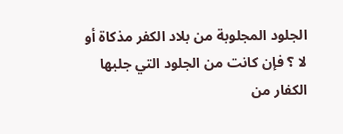الجلود المجلوبة من بلاد الكفر مذكاة أو لا ؟ فإن كانت من الجلود التي جلبها الكفار من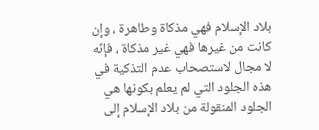بلاد الإسلام فهي مذكاة وطاهرة ، وإن كانت من غيرها فهي غير مذكاة ، فإنّه لا مجال لاستصحاب عدم التذكية في هذه الجلود التي لم يعلم بكونها هي الجلود المنقولة من بلاد الإسلام إلى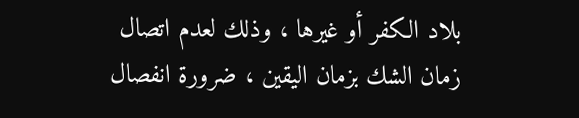بلاد الكفر أو غيرها ، وذلك لعدم اتصال زمان الشك بزمان اليقين ، ضرورة انفصال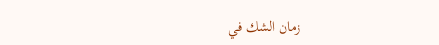زمان الشك في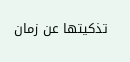تذكيتها عن زمان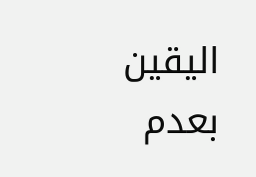اليقين بعدم